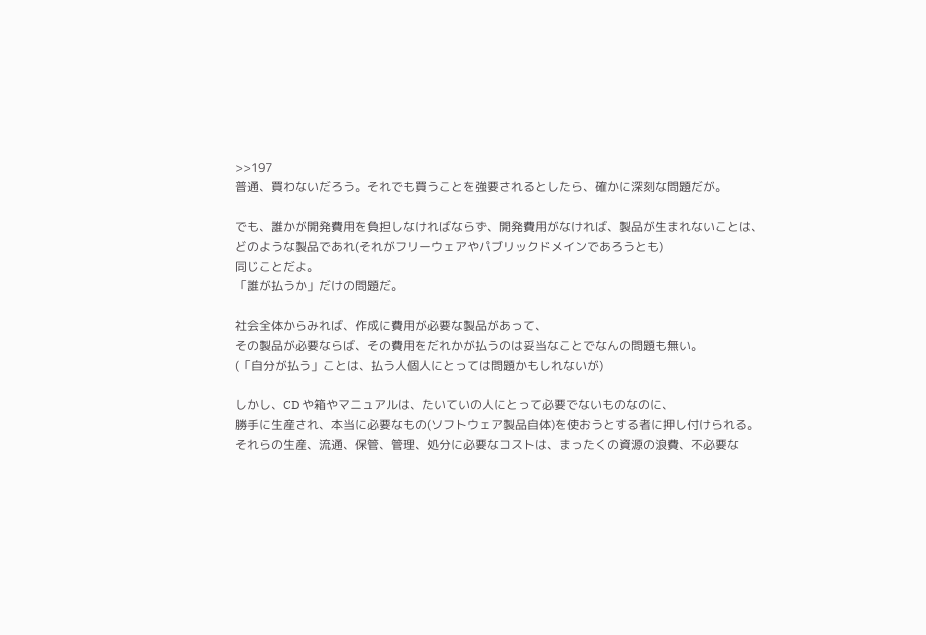>>197
普通、買わないだろう。それでも買うことを強要されるとしたら、確かに深刻な問題だが。

でも、誰かが開発費用を負担しなければならず、開発費用がなければ、製品が生まれないことは、
どのような製品であれ(それがフリーウェアやパブリックドメインであろうとも)
同じことだよ。
「誰が払うか」だけの問題だ。

社会全体からみれば、作成に費用が必要な製品があって、
その製品が必要ならば、その費用をだれかが払うのは妥当なことでなんの問題も無い。
(「自分が払う」ことは、払う人個人にとっては問題かもしれないが)

しかし、CD や箱やマニュアルは、たいていの人にとって必要でないものなのに、
勝手に生産され、本当に必要なもの(ソフトウェア製品自体)を使おうとする者に押し付けられる。
それらの生産、流通、保管、管理、処分に必要なコストは、まったくの資源の浪費、不必要な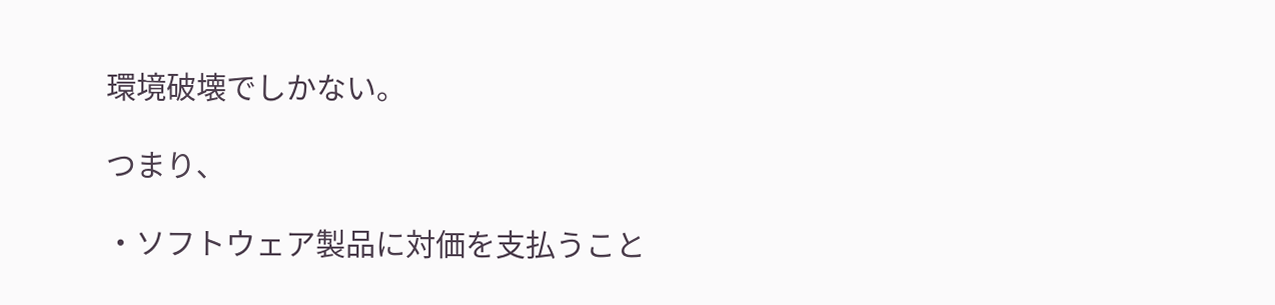環境破壊でしかない。

つまり、

・ソフトウェア製品に対価を支払うこと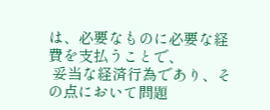は、必要なものに必要な経費を支払うことで、
 妥当な経済行為であり、その点において問題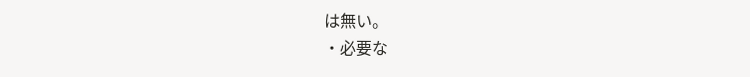は無い。
・必要な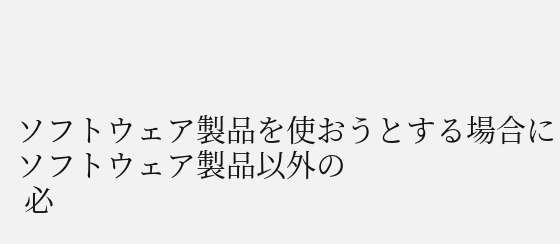ソフトウェア製品を使おうとする場合にソフトウェア製品以外の
 必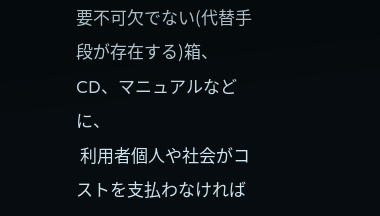要不可欠でない(代替手段が存在する)箱、CD、マニュアルなどに、
 利用者個人や社会がコストを支払わなければ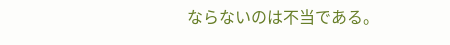ならないのは不当である。